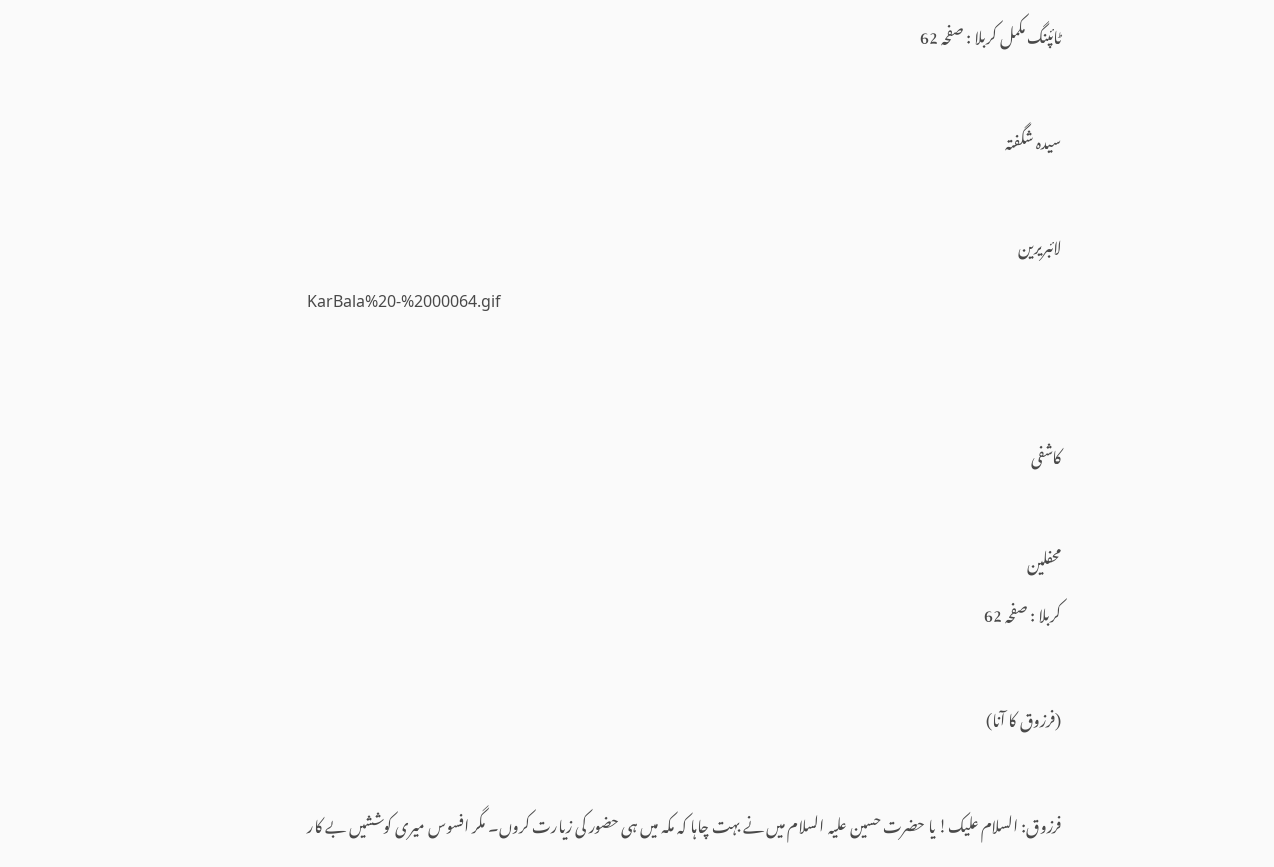ٹائپنگ مکمل کربلا : صفحہ 62

سیدہ شگفتہ

لائبریرین
KarBala%20-%2000064.gif


کاشفی

محفلین
کربلا : صفحہ 62

(فرزوق کا آنا)

فرزوق: السلام علیک! یا حضرت حسین علیہ السلام میں نے بہت چاہا کہ مکہ میں ہی حضور کی زیارت کروں۔ مگر افسوس میری کوششیں بے کار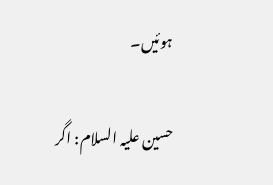ہوئیں۔

حسین علیہ السلام: اگر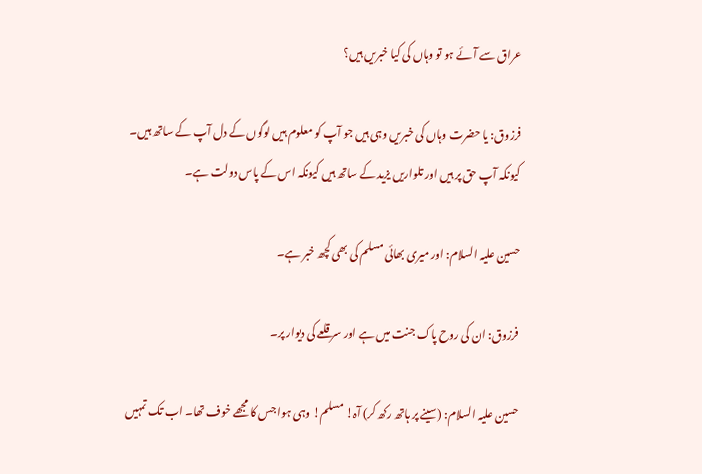عراق سے آئے ہو تو وہاں کی کیا خبریں ہیں؟

فرزوق: یا حضرت وہاں کی خبریں وہی ہیں جو آپ کو معلوم ہیں لوگوں کے دل آپ کے ساتھ ہیں۔ کیونکہ آپ حق پر ہیں اور تلواریں یزید کے ساتھ ہیں کیونکہ اس کے پاس دولت ہے۔

حسین علیہ السلام: اور میری بھائی مسلم کی بھی کچھ خبر ہے۔

فرزوق: ان کی روح پاک جنت میں ہے اور سر قلعے کی دیوار پر۔

حسین علیہ السلام: (سینے پر ہاتھ رکھ کر) آہ! مسلم! وہی ہوا جس کا مجھے خوف تھا۔ اب تک تمہیں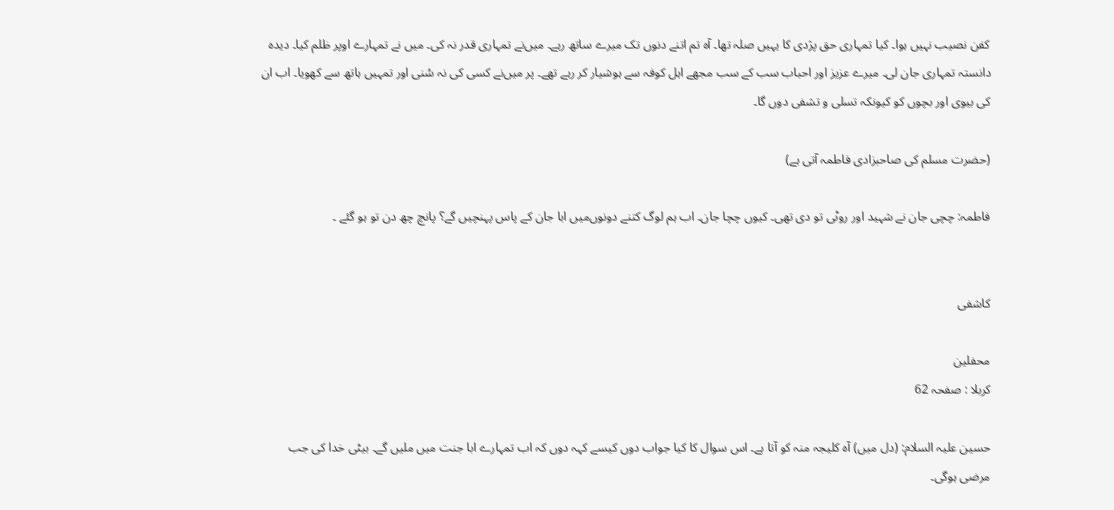کفن نصیب نہیں ہوا۔ کیا تمہاری حق پژدی کا یہیں صلہ تھا۔ آہ تم اتنے دنوں تک میرے ساتھ رہے۔ میں‌نے تمہاری قدر نہ کی۔ میں نے تمہارے اوپر ظلم کیا۔ دیدہ دانستہ تمہاری جان لی۔ میرے عزیز اور احباب سب کے سب مجھے اہل کوفہ سے ہوشیار کر رہے تھے۔ پر میں‌نے کسی کی نہ سُنی اور تمہیں ہاتھ سے کھویا۔ اب ان کی بیوی اور بچوں کو کیونکہ تسلی و تشفی دوں گا۔

(حضرت مسلم کی صاحبزادی فاطمہ آتی ہے)

فاطمہ: چچی جان نے شہید اور روٹی تو دی تھی۔ کیوں چچا جان۔ اب ہم لوگ کتنے دونوں‌میں ابا جان کے پاس پہنچیں گے؟ پانچ چھ دن تو ہو گئے ۔


کاشفی

محفلین
کربلا : صفحہ 62

حسین علیہ السلام: (دل میں) آہ کلیجہ منہ کو آتا ہے۔ اس سوال کا کیا جواب دوں کیسے کہہ دوں کہ اب تمہارے ابا جنت میں ملیں گے۔ بیٹی خدا کی جب مرضی ہوگی۔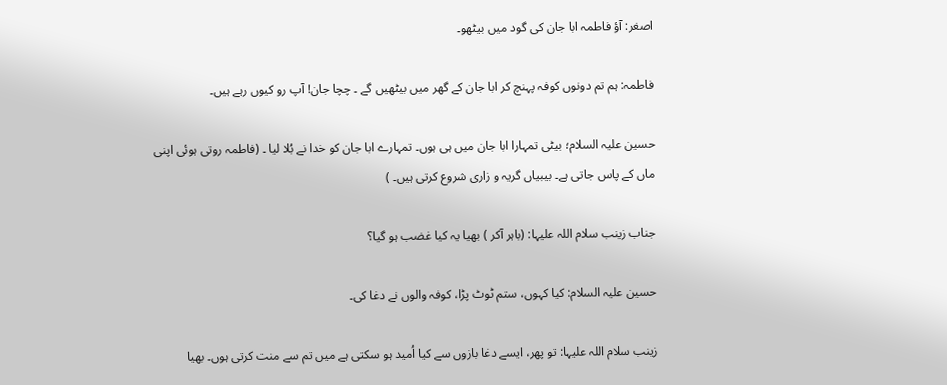اصغر: آؤ فاطمہ ابا جان کی گود میں بیٹھو۔

فاطمہ: ہم تم دونوں کوفہ پہنچ کر ابا جان کے گھر میں‌ بیٹھیں گے ۔ چچا جان! آپ رو کیوں رہے ہیں۔

حسین علیہ السلام؛ بیٹی تمہارا ابا جان میں ہی ہوں۔ تمہارے ابا جان کو خدا نے بُلا لیا ۔ (فاطمہ روتی ہوئی اپنی ماں کے پاس جاتی ہے۔ بیبیاں گریہ و زاری شروع کرتی ہیں۔ )

جناب زینب سلام اللہ علیہا: (باہر آکر ) بھیا یہ کیا غضب ہو گیا؟

حسین علیہ السلام: کیا کہوں، ستم ٹوٹ پڑا، کوفہ والوں نے دغا کی۔

زینب سلام اللہ علیہا: تو پھر، ایسے دغا بازوں سے کیا اُمید ہو سکتی ہے میں تم سے منت کرتی ہوں۔ بھیا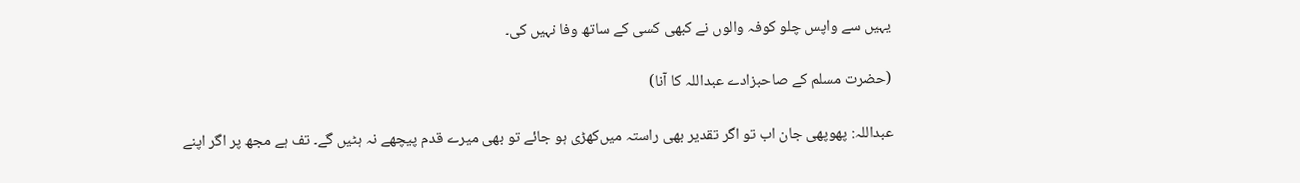یہیں سے واپس چلو کوفہ والوں نے کبھی کسی کے ساتھ وفا نہیں کی۔

(حضرت مسلم کے صاحبزادے عبداللہ کا آنا)

عبداللہ: پھوپھی جان اب تو اگر تقدیر بھی راستہ میں‌کھڑی ہو جائے تو بھی میرے قدم پیچھے نہ ہٹیں گے۔ تف ہے مجھ پر اگر اپنے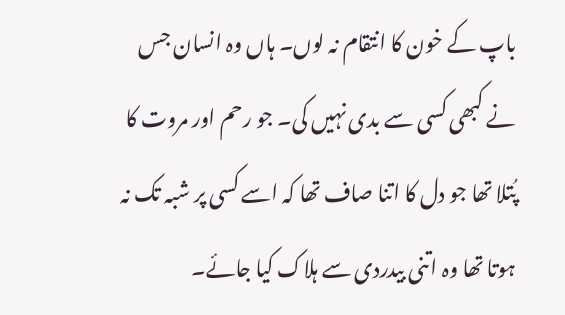باپ کے خون کا انتقام نہ لوں۔ ہاں وہ انسان جس نے کبھی کسی سے بدی نہیں کی۔ جو رحم اور مروت کا پُتلا تھا جو دل کا اتنا صاف تھا کہ اسے کسی پر شبہ تک نہ ہوتا تھا وہ اتنی بیدردی سے ہلاک کیا جائے۔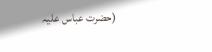(حضرت عباس علیہ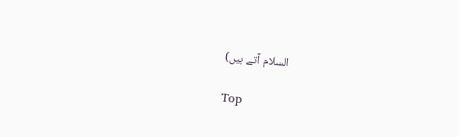السلام آتے ہیں)

Top